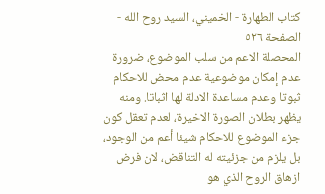كتاب الطهارة - الخميني، السيد روح الله - الصفحة ٥٢٦
المحصلة الاعم من سلب الموضوع، ضرورة عدم إمكان موضوعية عدم محض للاحكام ثبوتا وعدم مساعدة الادلة لها اثباتا. ومنه يظهر بطلان الصورة الاخيرة، لعدم تعقل كون جزء الموضوع للاحكام شيئا أعم من الوجود، بل يلزم من جزئيته له التناقض، لان فرض ازهاق الروح الذي هو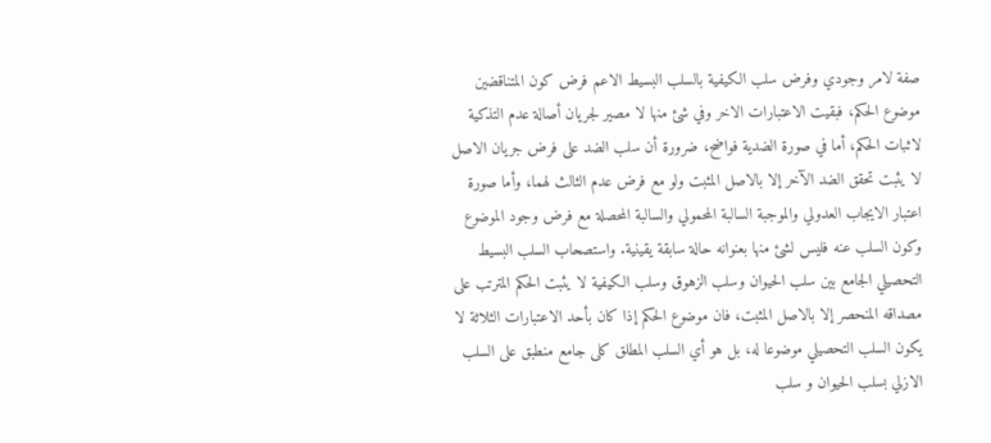صفة لامر وجودي وفرض سلب الكيفية بالسلب البسيط الاعم فرض كون المتناقضين موضوع الحكم، فبقيت الاعتبارات الاخر وفي شئ منها لا مصير لجريان أصالة عدم التذكية لاثبات الحكم، أما في صورة الضدية فواضح، ضرورة أن سلب الضد على فرض جريان الاصل لا يثبت تحقق الضد الآخر إلا بالاصل المثبت ولو مع فرض عدم الثالث لهما، وأما صورة اعتبار الايجاب العدولي والموجبة السالبة المحمولي والسالبة المحصلة مع فرض وجود الموضوع وكون السلب عنه فليس لشئ منها بعنوانه حالة سابقة يقينية. واستصحاب السلب البسيط التحصيلي الجامع بين سلب الحيوان وسلب الزهوق وسلب الكيفية لا يثبت الحكم المترتب على مصداقه المنحصر إلا بالاصل المثبت، فان موضوع الحكم إذا كان بأحد الاعتبارات الثلاثة لا يكون السلب التحصيلي موضوعا له، بل هو أي السلب المطلق كلى جامع منطبق على السلب الازلي بسلب الحيوان و سلب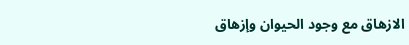الازهاق مع وجود الحيوان وإزهاق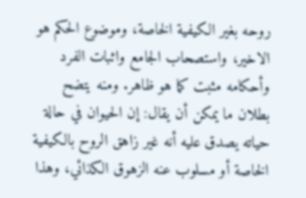روحه بغير الكيفية الخاصة، وموضوع الحكم هو الاخير، واستصحاب الجامع واثبات الفرد وأحكامه مثبت كما هو ظاهر. ومنه يتضح بطلان ما يمكن أن يقال: إن الحيوان في حالة حياته يصدق عليه أنه غير زاهق الروح بالكيفية الخاصة أو مسلوب عنه الزهوق الكذائي، وهذا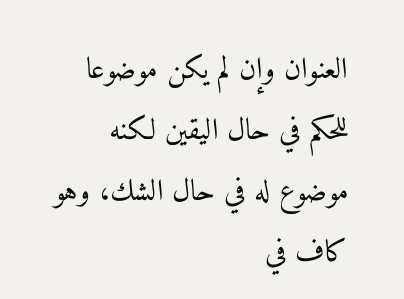العنوان وإن لم يكن موضوعا للحكم في حال اليقين لكنه موضوع له في حال الشك، وهو كاف في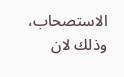الاستصحاب، وذلك لان